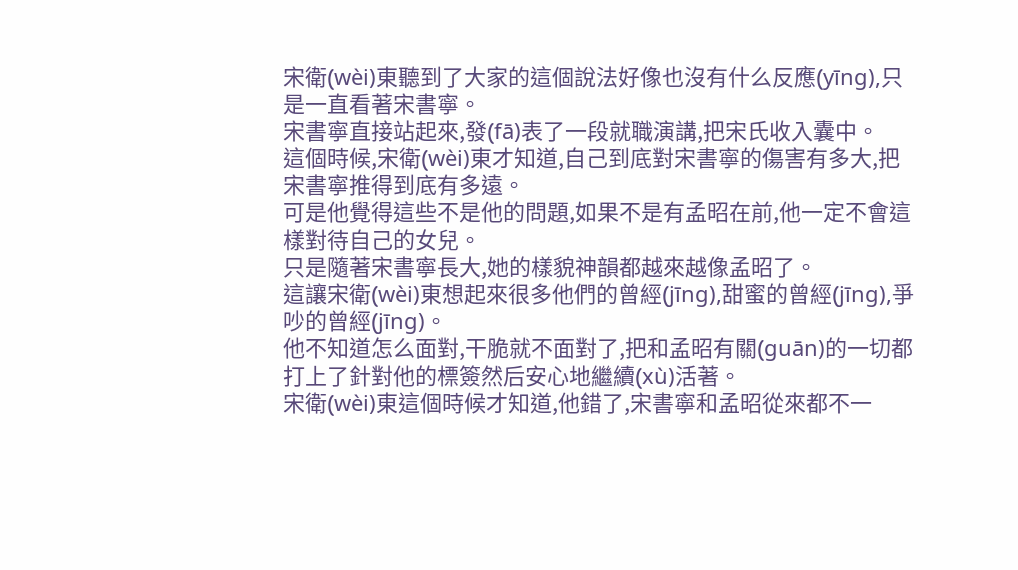宋衛(wèi)東聽到了大家的這個說法好像也沒有什么反應(yīng),只是一直看著宋書寧。
宋書寧直接站起來,發(fā)表了一段就職演講,把宋氏收入囊中。
這個時候,宋衛(wèi)東才知道,自己到底對宋書寧的傷害有多大,把宋書寧推得到底有多遠。
可是他覺得這些不是他的問題,如果不是有孟昭在前,他一定不會這樣對待自己的女兒。
只是隨著宋書寧長大,她的樣貌神韻都越來越像孟昭了。
這讓宋衛(wèi)東想起來很多他們的曾經(jīng),甜蜜的曾經(jīng),爭吵的曾經(jīng)。
他不知道怎么面對,干脆就不面對了,把和孟昭有關(guān)的一切都打上了針對他的標簽然后安心地繼續(xù)活著。
宋衛(wèi)東這個時候才知道,他錯了,宋書寧和孟昭從來都不一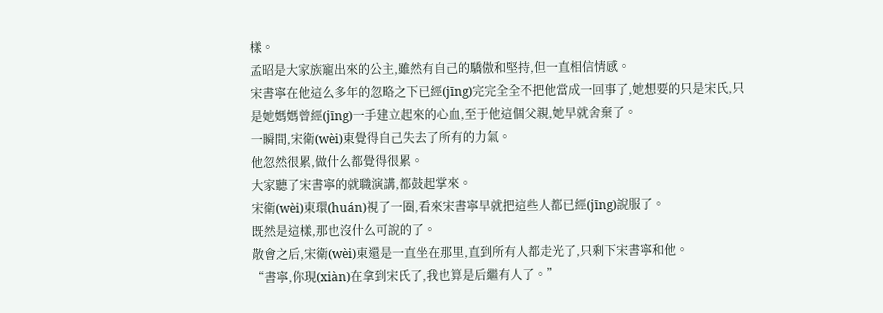樣。
孟昭是大家族寵出來的公主,雖然有自己的驕傲和堅持,但一直相信情感。
宋書寧在他這么多年的忽略之下已經(jīng)完完全全不把他當成一回事了,她想要的只是宋氏,只是她媽媽曾經(jīng)一手建立起來的心血,至于他這個父親,她早就舍棄了。
一瞬間,宋衛(wèi)東覺得自己失去了所有的力氣。
他忽然很累,做什么都覺得很累。
大家聽了宋書寧的就職演講,都鼓起掌來。
宋衛(wèi)東環(huán)視了一圈,看來宋書寧早就把這些人都已經(jīng)說服了。
既然是這樣,那也沒什么可說的了。
散會之后,宋衛(wèi)東還是一直坐在那里,直到所有人都走光了,只剩下宋書寧和他。
“書寧,你現(xiàn)在拿到宋氏了,我也算是后繼有人了。”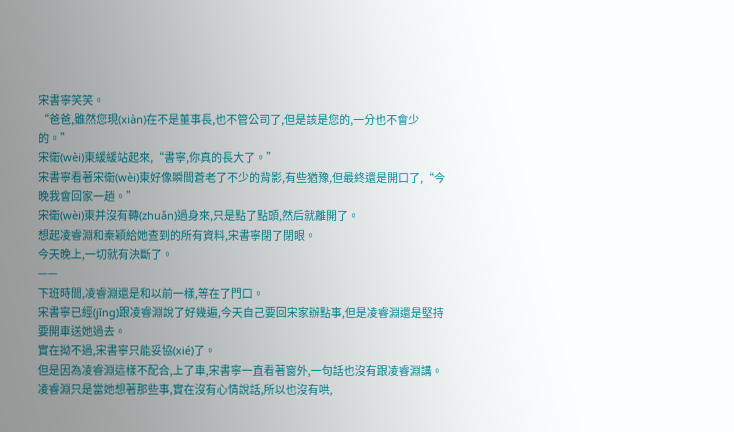宋書寧笑笑。
“爸爸,雖然您現(xiàn)在不是董事長,也不管公司了,但是該是您的,一分也不會少的。”
宋衛(wèi)東緩緩站起來,“書寧,你真的長大了。”
宋書寧看著宋衛(wèi)東好像瞬間蒼老了不少的背影,有些猶豫,但最終還是開口了,“今晚我會回家一趟。”
宋衛(wèi)東并沒有轉(zhuǎn)過身來,只是點了點頭,然后就離開了。
想起凌睿淵和秦穎給她查到的所有資料,宋書寧閉了閉眼。
今天晚上,一切就有決斷了。
——
下班時間,凌睿淵還是和以前一樣,等在了門口。
宋書寧已經(jīng)跟凌睿淵說了好幾遍,今天自己要回宋家辦點事,但是凌睿淵還是堅持要開車送她過去。
實在拗不過,宋書寧只能妥協(xié)了。
但是因為凌睿淵這樣不配合,上了車,宋書寧一直看著窗外,一句話也沒有跟凌睿淵講。
凌睿淵只是當她想著那些事,實在沒有心情說話,所以也沒有哄,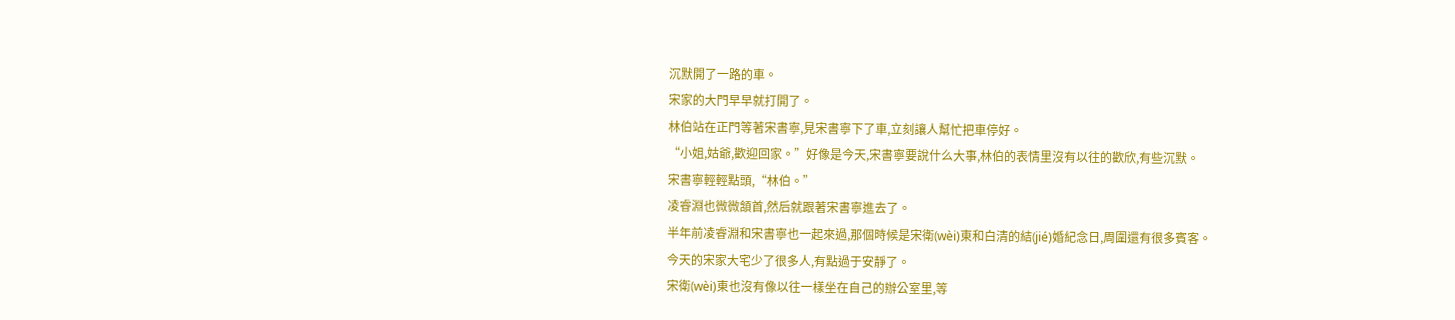沉默開了一路的車。
宋家的大門早早就打開了。
林伯站在正門等著宋書寧,見宋書寧下了車,立刻讓人幫忙把車停好。
“小姐,姑爺,歡迎回家。”好像是今天,宋書寧要說什么大事,林伯的表情里沒有以往的歡欣,有些沉默。
宋書寧輕輕點頭,“林伯。”
凌睿淵也微微頷首,然后就跟著宋書寧進去了。
半年前凌睿淵和宋書寧也一起來過,那個時候是宋衛(wèi)東和白清的結(jié)婚紀念日,周圍還有很多賓客。
今天的宋家大宅少了很多人,有點過于安靜了。
宋衛(wèi)東也沒有像以往一樣坐在自己的辦公室里,等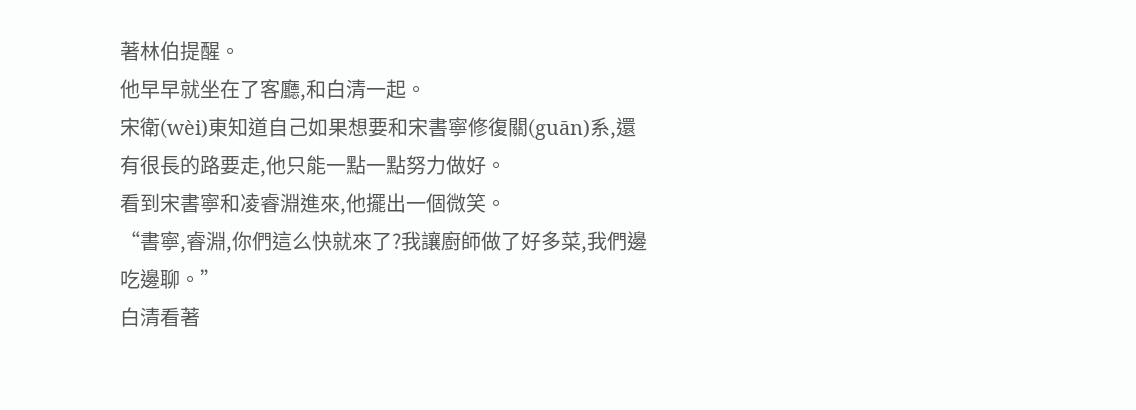著林伯提醒。
他早早就坐在了客廳,和白清一起。
宋衛(wèi)東知道自己如果想要和宋書寧修復關(guān)系,還有很長的路要走,他只能一點一點努力做好。
看到宋書寧和凌睿淵進來,他擺出一個微笑。
“書寧,睿淵,你們這么快就來了?我讓廚師做了好多菜,我們邊吃邊聊。”
白清看著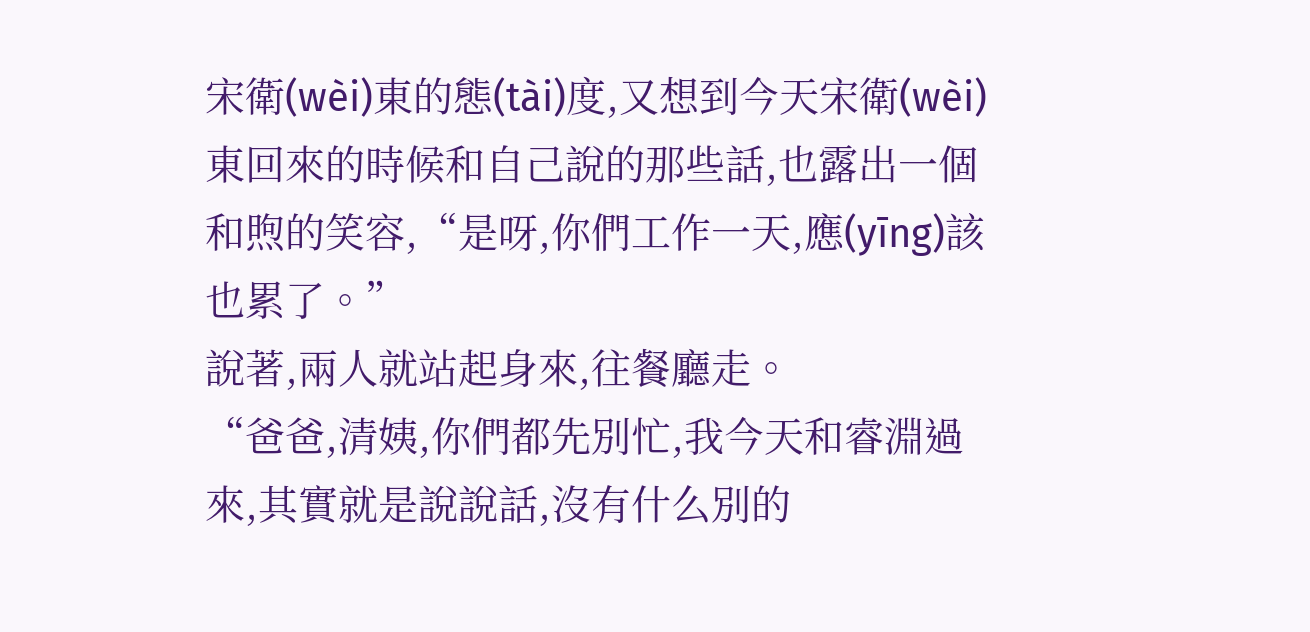宋衛(wèi)東的態(tài)度,又想到今天宋衛(wèi)東回來的時候和自己說的那些話,也露出一個和煦的笑容,“是呀,你們工作一天,應(yīng)該也累了。”
說著,兩人就站起身來,往餐廳走。
“爸爸,清姨,你們都先別忙,我今天和睿淵過來,其實就是說說話,沒有什么別的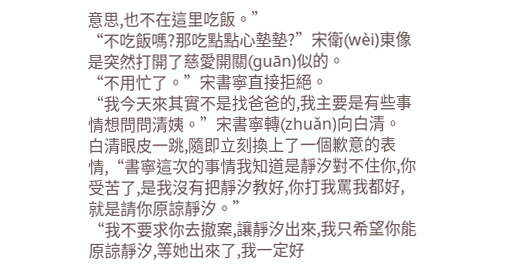意思,也不在這里吃飯。”
“不吃飯嗎?那吃點點心墊墊?”宋衛(wèi)東像是突然打開了慈愛開關(guān)似的。
“不用忙了。”宋書寧直接拒絕。
“我今天來其實不是找爸爸的,我主要是有些事情想問問清姨。”宋書寧轉(zhuǎn)向白清。
白清眼皮一跳,隨即立刻換上了一個歉意的表情,“書寧這次的事情我知道是靜汐對不住你,你受苦了,是我沒有把靜汐教好,你打我罵我都好,就是請你原諒靜汐。”
“我不要求你去撤案,讓靜汐出來,我只希望你能原諒靜汐,等她出來了,我一定好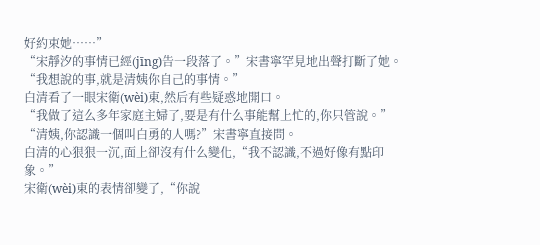好約束她……”
“宋靜汐的事情已經(jīng)告一段落了。”宋書寧罕見地出聲打斷了她。
“我想說的事,就是清姨你自己的事情。”
白清看了一眼宋衛(wèi)東,然后有些疑惑地開口。
“我做了這么多年家庭主婦了,要是有什么事能幫上忙的,你只管說。”
“清姨,你認識一個叫白勇的人嗎?”宋書寧直接問。
白清的心狠狠一沉,面上卻沒有什么變化,“我不認識,不過好像有點印象。”
宋衛(wèi)東的表情卻變了,“你說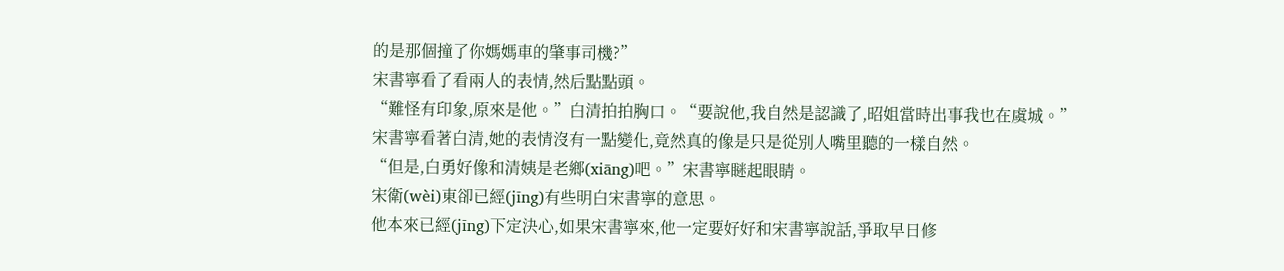的是那個撞了你媽媽車的肇事司機?”
宋書寧看了看兩人的表情,然后點點頭。
“難怪有印象,原來是他。”白清拍拍胸口。“要說他,我自然是認識了,昭姐當時出事我也在虞城。”
宋書寧看著白清,她的表情沒有一點變化,竟然真的像是只是從別人嘴里聽的一樣自然。
“但是,白勇好像和清姨是老鄉(xiāng)吧。”宋書寧瞇起眼睛。
宋衛(wèi)東卻已經(jīng)有些明白宋書寧的意思。
他本來已經(jīng)下定決心,如果宋書寧來,他一定要好好和宋書寧說話,爭取早日修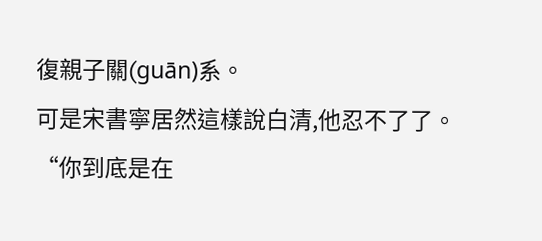復親子關(guān)系。
可是宋書寧居然這樣說白清,他忍不了了。
“你到底是在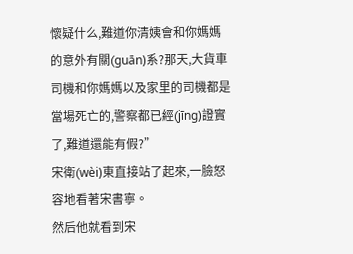懷疑什么,難道你清姨會和你媽媽的意外有關(guān)系?那天,大貨車司機和你媽媽以及家里的司機都是當場死亡的,警察都已經(jīng)證實了,難道還能有假?”
宋衛(wèi)東直接站了起來,一臉怒容地看著宋書寧。
然后他就看到宋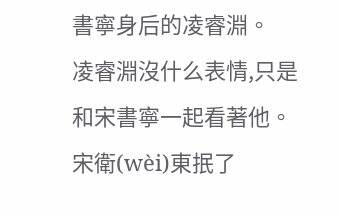書寧身后的凌睿淵。
凌睿淵沒什么表情,只是和宋書寧一起看著他。
宋衛(wèi)東抿了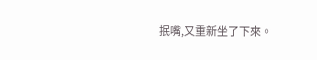抿嘴,又重新坐了下來。